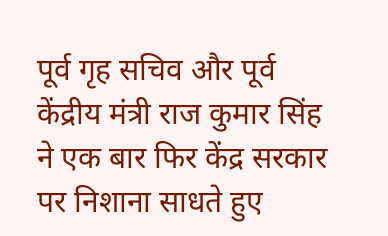पूर्व गृह सचिव और पूर्व केंद्रीय मंत्री राज कुमार सिंह ने एक बार फिर केंद्र सरकार पर निशाना साधते हुए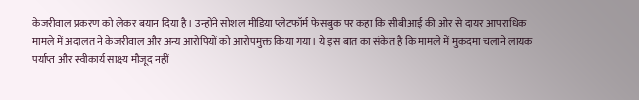केजरीवाल प्रकरण को लेकर बयान दिया है। उन्होंने सोशल मीडिया प्लेटफॉर्म फेसबुक पर कहा कि सीबीआई की ओर से दायर आपराधिक मामले में अदालत ने केजरीवाल और अन्य आरोपियों को आरोपमुक्त किया गया। ये इस बात का संकेत है कि मामले में मुकदमा चलाने लायक पर्याप्त और स्वीकार्य साक्ष्य मौजूद नहीं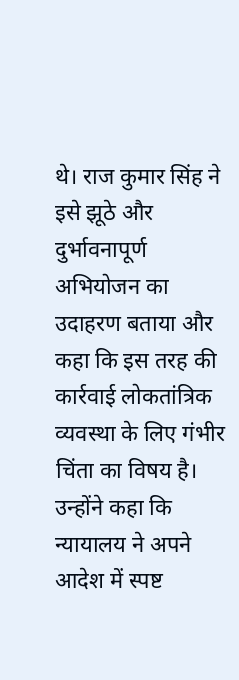थे। राज कुमार सिंह ने इसे झूठे और दुर्भावनापूर्ण अभियोजन का उदाहरण बताया और कहा कि इस तरह की कार्रवाई लोकतांत्रिक व्यवस्था के लिए गंभीर चिंता का विषय है। उन्होंने कहा कि न्यायालय ने अपने आदेश में स्पष्ट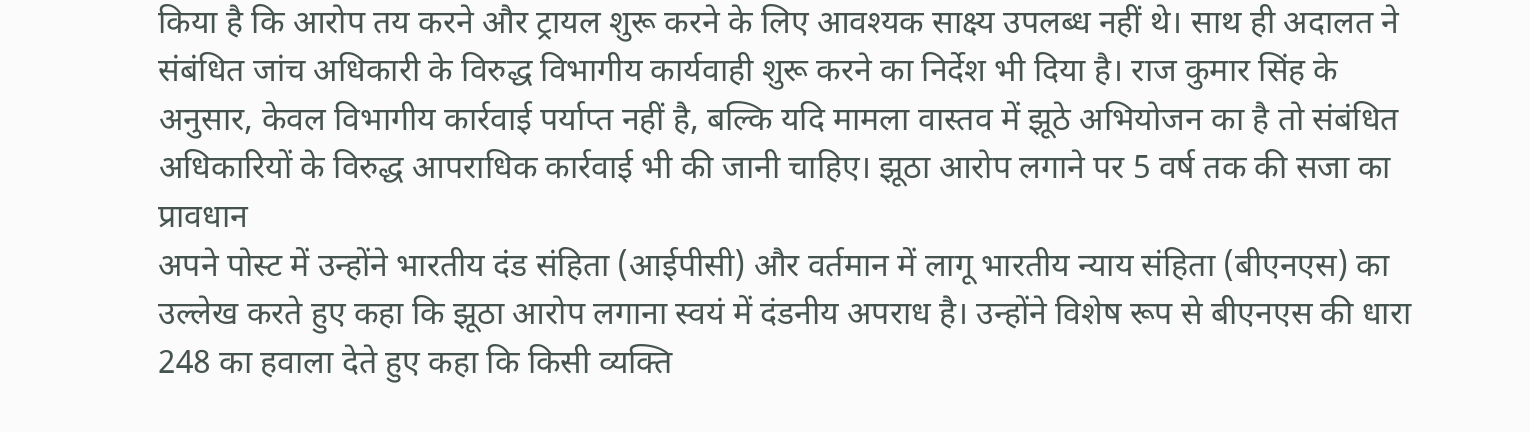किया है कि आरोप तय करने और ट्रायल शुरू करने के लिए आवश्यक साक्ष्य उपलब्ध नहीं थे। साथ ही अदालत ने संबंधित जांच अधिकारी के विरुद्ध विभागीय कार्यवाही शुरू करने का निर्देश भी दिया है। राज कुमार सिंह के अनुसार, केवल विभागीय कार्रवाई पर्याप्त नहीं है, बल्कि यदि मामला वास्तव में झूठे अभियोजन का है तो संबंधित अधिकारियों के विरुद्ध आपराधिक कार्रवाई भी की जानी चाहिए। झूठा आरोप लगाने पर 5 वर्ष तक की सजा का प्रावधान
अपने पोस्ट में उन्होंने भारतीय दंड संहिता (आईपीसी) और वर्तमान में लागू भारतीय न्याय संहिता (बीएनएस) का उल्लेख करते हुए कहा कि झूठा आरोप लगाना स्वयं में दंडनीय अपराध है। उन्होंने विशेष रूप से बीएनएस की धारा 248 का हवाला देते हुए कहा कि किसी व्यक्ति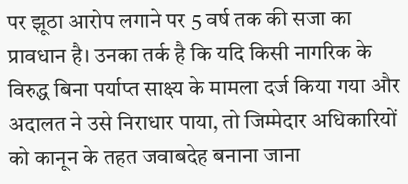पर झूठा आरोप लगाने पर 5 वर्ष तक की सजा का प्रावधान है। उनका तर्क है कि यदि किसी नागरिक के विरुद्ध बिना पर्याप्त साक्ष्य के मामला दर्ज किया गया और अदालत ने उसे निराधार पाया, तो जिम्मेदार अधिकारियों को कानून के तहत जवाबदेह बनाना जाना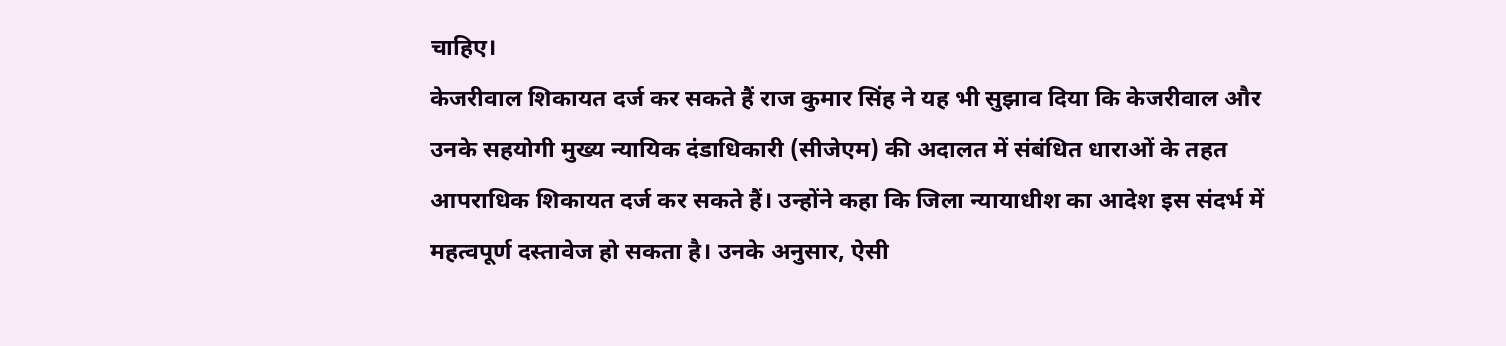चाहिए।
केजरीवाल शिकायत दर्ज कर सकते हैं राज कुमार सिंह ने यह भी सुझाव दिया कि केजरीवाल और उनके सहयोगी मुख्य न्यायिक दंडाधिकारी (सीजेएम) की अदालत में संबंधित धाराओं के तहत आपराधिक शिकायत दर्ज कर सकते हैं। उन्होंने कहा कि जिला न्यायाधीश का आदेश इस संदर्भ में महत्वपूर्ण दस्तावेज हो सकता है। उनके अनुसार, ऐसी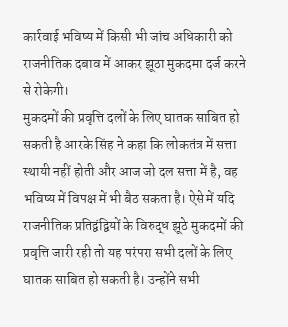कार्रवाई भविष्य में किसी भी जांच अधिकारी को राजनीतिक दबाव में आकर झूठा मुकदमा दर्ज करने से रोकेगी।
मुकदमों की प्रवृत्ति दलों के लिए घातक साबित हो सकती है आरके सिंह ने कहा कि लोकतंत्र में सत्ता स्थायी नहीं होती और आज जो दल सत्ता में है, वह भविष्य में विपक्ष में भी बैठ सकता है। ऐसे में यदि राजनीतिक प्रतिद्वंद्वियों के विरुद्ध झूठे मुकदमों की प्रवृत्ति जारी रही तो यह परंपरा सभी दलों के लिए घातक साबित हो सकती है। उन्होंने सभी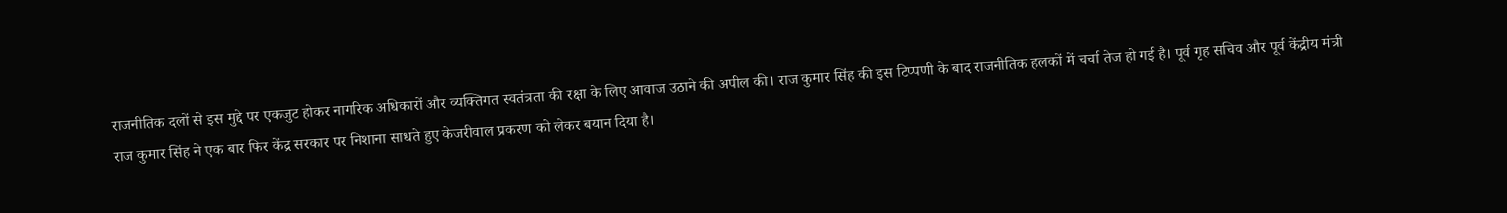राजनीतिक दलों से इस मुद्दे पर एकजुट होकर नागरिक अधिकारों और व्यक्तिगत स्वतंत्रता की रक्षा के लिए आवाज उठाने की अपील की। राज कुमार सिंह की इस टिप्पणी के बाद राजनीतिक हलकों में चर्चा तेज हो गई है। पूर्व गृह सचिव और पूर्व केंद्रीय मंत्री राज कुमार सिंह ने एक बार फिर केंद्र सरकार पर निशाना साधते हुए केजरीवाल प्रकरण को लेकर बयान दिया है।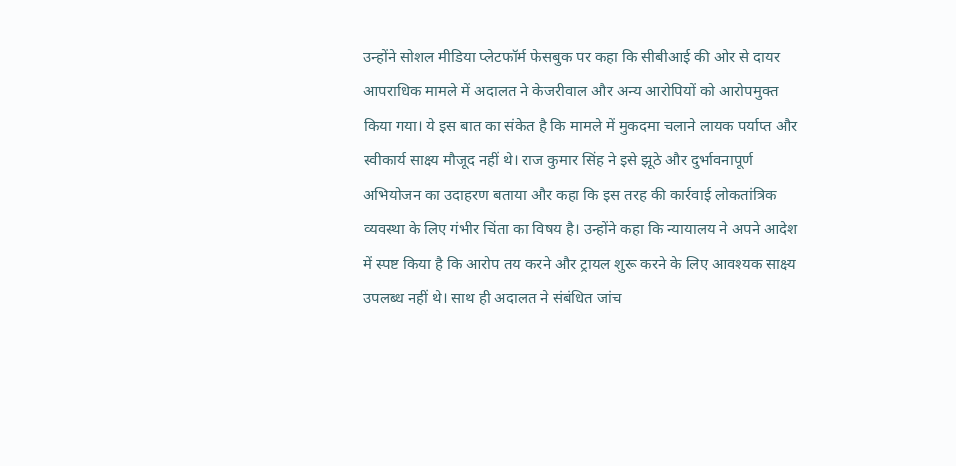उन्होंने सोशल मीडिया प्लेटफॉर्म फेसबुक पर कहा कि सीबीआई की ओर से दायर आपराधिक मामले में अदालत ने केजरीवाल और अन्य आरोपियों को आरोपमुक्त किया गया। ये इस बात का संकेत है कि मामले में मुकदमा चलाने लायक पर्याप्त और स्वीकार्य साक्ष्य मौजूद नहीं थे। राज कुमार सिंह ने इसे झूठे और दुर्भावनापूर्ण अभियोजन का उदाहरण बताया और कहा कि इस तरह की कार्रवाई लोकतांत्रिक व्यवस्था के लिए गंभीर चिंता का विषय है। उन्होंने कहा कि न्यायालय ने अपने आदेश में स्पष्ट किया है कि आरोप तय करने और ट्रायल शुरू करने के लिए आवश्यक साक्ष्य उपलब्ध नहीं थे। साथ ही अदालत ने संबंधित जांच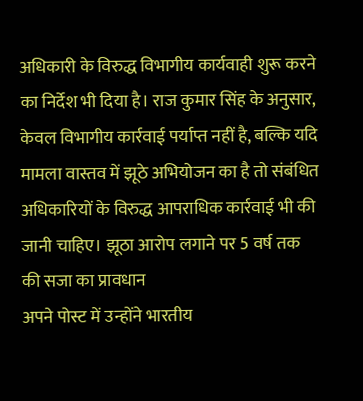अधिकारी के विरुद्ध विभागीय कार्यवाही शुरू करने का निर्देश भी दिया है। राज कुमार सिंह के अनुसार, केवल विभागीय कार्रवाई पर्याप्त नहीं है, बल्कि यदि मामला वास्तव में झूठे अभियोजन का है तो संबंधित अधिकारियों के विरुद्ध आपराधिक कार्रवाई भी की जानी चाहिए। झूठा आरोप लगाने पर 5 वर्ष तक की सजा का प्रावधान
अपने पोस्ट में उन्होंने भारतीय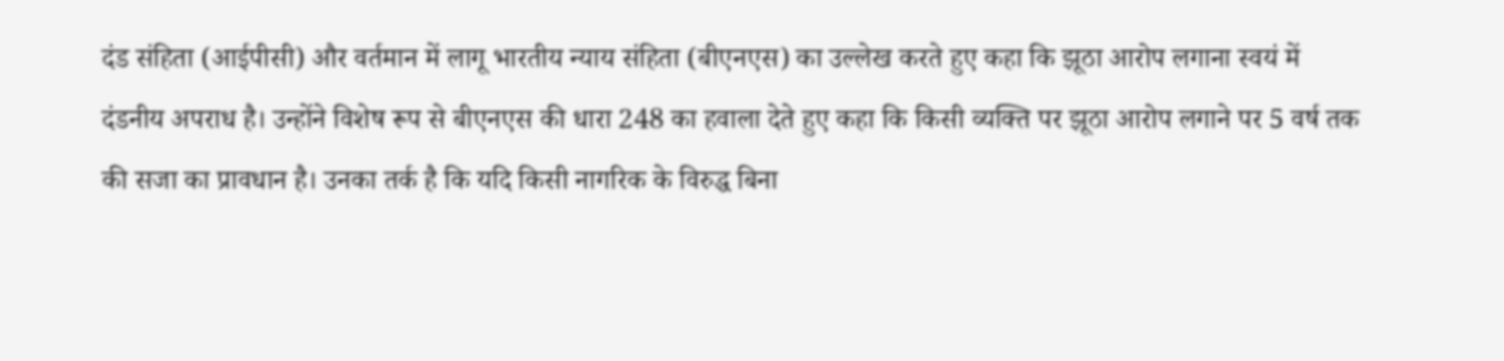दंड संहिता (आईपीसी) और वर्तमान में लागू भारतीय न्याय संहिता (बीएनएस) का उल्लेख करते हुए कहा कि झूठा आरोप लगाना स्वयं में दंडनीय अपराध है। उन्होंने विशेष रूप से बीएनएस की धारा 248 का हवाला देते हुए कहा कि किसी व्यक्ति पर झूठा आरोप लगाने पर 5 वर्ष तक की सजा का प्रावधान है। उनका तर्क है कि यदि किसी नागरिक के विरुद्ध बिना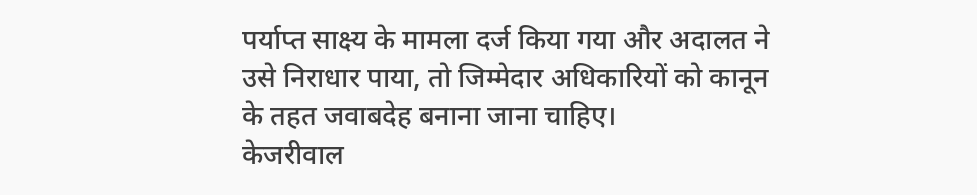पर्याप्त साक्ष्य के मामला दर्ज किया गया और अदालत ने उसे निराधार पाया, तो जिम्मेदार अधिकारियों को कानून के तहत जवाबदेह बनाना जाना चाहिए।
केजरीवाल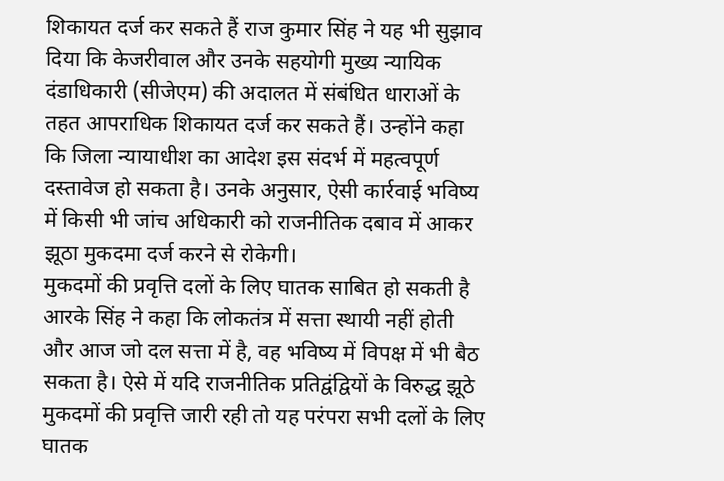शिकायत दर्ज कर सकते हैं राज कुमार सिंह ने यह भी सुझाव दिया कि केजरीवाल और उनके सहयोगी मुख्य न्यायिक दंडाधिकारी (सीजेएम) की अदालत में संबंधित धाराओं के तहत आपराधिक शिकायत दर्ज कर सकते हैं। उन्होंने कहा कि जिला न्यायाधीश का आदेश इस संदर्भ में महत्वपूर्ण दस्तावेज हो सकता है। उनके अनुसार, ऐसी कार्रवाई भविष्य में किसी भी जांच अधिकारी को राजनीतिक दबाव में आकर झूठा मुकदमा दर्ज करने से रोकेगी।
मुकदमों की प्रवृत्ति दलों के लिए घातक साबित हो सकती है आरके सिंह ने कहा कि लोकतंत्र में सत्ता स्थायी नहीं होती और आज जो दल सत्ता में है, वह भविष्य में विपक्ष में भी बैठ सकता है। ऐसे में यदि राजनीतिक प्रतिद्वंद्वियों के विरुद्ध झूठे मुकदमों की प्रवृत्ति जारी रही तो यह परंपरा सभी दलों के लिए घातक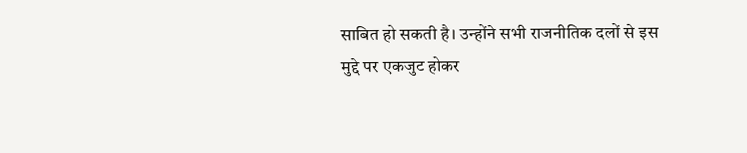साबित हो सकती है। उन्होंने सभी राजनीतिक दलों से इस मुद्दे पर एकजुट होकर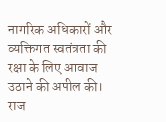नागरिक अधिकारों और व्यक्तिगत स्वतंत्रता की रक्षा के लिए आवाज उठाने की अपील की। राज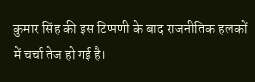कुमार सिंह की इस टिप्पणी के बाद राजनीतिक हलकों में चर्चा तेज हो गई है।